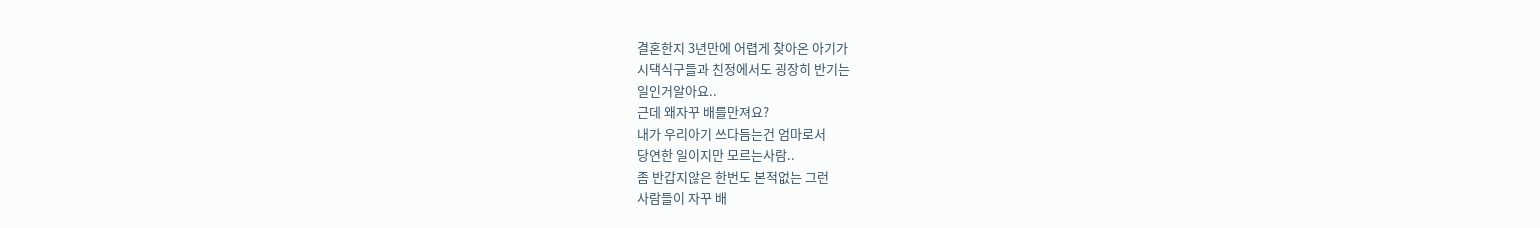결혼한지 3년만에 어렵게 찾아온 아기가
시댁식구들과 친정에서도 굉장히 반기는
일인거알아요..
근데 왜자꾸 배를만져요?
내가 우리아기 쓰다듬는건 엄마로서
당연한 일이지만 모르는사람..
좀 반갑지않은 한번도 본적없는 그런
사람들이 자꾸 배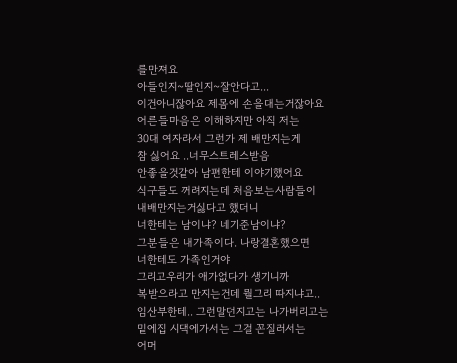를만져요
아들인지~딸인지~잘안다고...
이건아니잖아요 제몸에 손을대는거잖아요
어른들마음은 이해하지만 아직 저는
30대 여자라서 그런가 제 배만지는게
참 싫어요 ..너무스트레스받음
안좋을것같아 남편한테 이야기했어요
식구들도 꺼려지는데 처음보는사람들이
내배만지는거싫다고 했더니
너한테는 남이냐? 네기준남이냐?
그분들은 내가족이다. 나랑결혼했으면
너한테도 가족인거야
그리고우리가 애가없다가 생기니까
복받으라고 만지는건데 뭘그리 따지냐고..
임산부한테.. 그런말던지고는 나가버리고는
밑에집 시댁에가서는 그걸 꼰질러서는
어머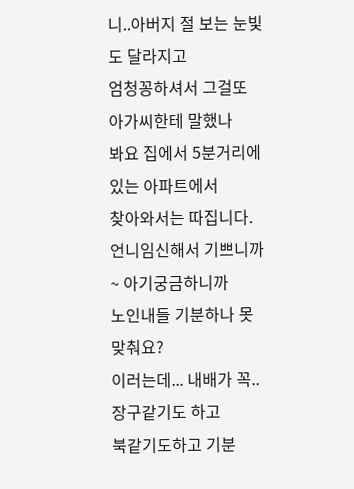니..아버지 절 보는 눈빛도 달라지고
엄청꽁하셔서 그걸또 아가씨한테 말했나
봐요 집에서 5분거리에있는 아파트에서
찾아와서는 따집니다.
언니임신해서 기쁘니까 ~ 아기궁금하니까
노인내들 기분하나 못맞춰요?
이러는데... 내배가 꼭.. 장구같기도 하고
북같기도하고 기분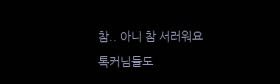참.. 아니 참 서러워요
톡커님들도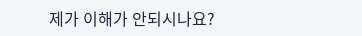제가 이해가 안되시나요?